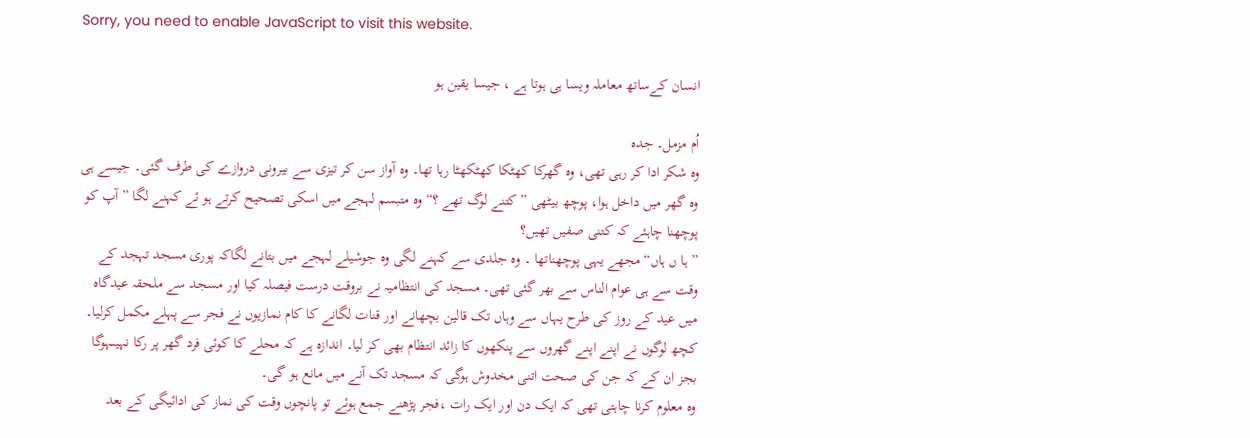Sorry, you need to enable JavaScript to visit this website.

انسان کےساتھ معاملہ ویسا ہی ہوتا ہے ، جیسا یقین ہو

اُم مزمل۔ جدہ
وہ شکر ادا کر رہی تھی، وہ گھرکا کھٹکا کھٹکھٹا رہا تھا۔ وہ آواز سن کر تیزی سے بیرونی دروازے کی طرف گئی۔ جیسے ہی وہ گھر میں داخل ہوا، پوچھ بیٹھی ” کتنے لوگ تھے ؟“ وہ متبسم لہجے میں اسکی تصحیح کرتے ہو ئے کہنے لگا ”آپ کو پوچھنا چاہئے کہ کتنی صفیں تھیں؟
” ہا ں ہاں“مجھے یہی پوچھناتھا ۔ وہ جلدی سے کہنے لگی وہ جوشیلے لہجے میں بتانے لگاکہ پوری مسجد تہجد کے وقت سے ہی عوام الناس سے بھر گئی تھی۔ مسجد کی انتظامیہ نے بروقت درست فیصلہ کیا اور مسجد سے ملحقہ عیدگاہ میں عید کے روز کی طرح یہاں سے وہاں تک قالین بچھانے اور قنات لگانے کا کام نمازیوں نے فجر سے پہلے مکمل کرلیا۔ کچھ لوگوں نے اپنے اپنے گھروں سے پنکھوں کا زائد انتظام بھی کر لیا۔ اندازہ ہے کہ محلے کا کوئی فرد گھر پر رکا نہیںہوگا بجز ان کے کہ جن کی صحت اتنی مخدوش ہوگی کہ مسجد تک آنے میں مانع ہو گی۔
وہ معلوم کرنا چاہتی تھی کہ ایک دن اور ایک رات ،فجر پڑھنے جمع ہوئے تو پانچوں وقت کی نماز کی ادائیگی کے بعد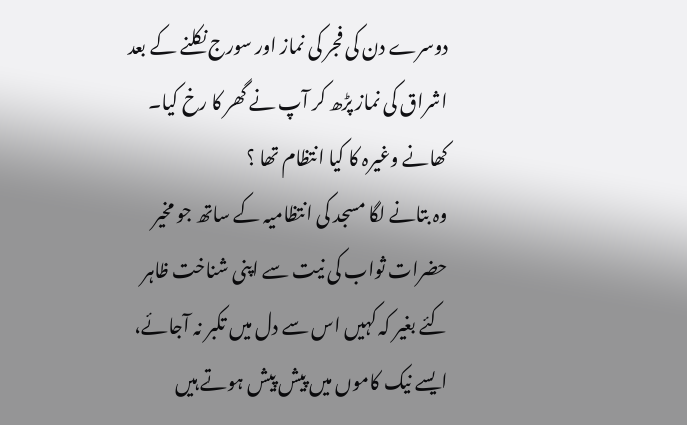دوسرے دن کی فجر کی نماز اور سورج نکلنے کے بعد اشراق کی نماز پڑھ کر آپ نے گھر کا رخ کیا۔ کھانے وغیرہ کا کیا انتظام تھا ؟
وہ بتانے لگا مسجد کی انتظامیہ کے ساتھ جو مخیر حضرات ثواب کی نیت سے اپنی شناخت ظاہر کئے بغیر کہ کہیں اس سے دل میں تکبر نہ آجائے، ایسے نیک کاموں میں پیش پیش ہوتے ہیں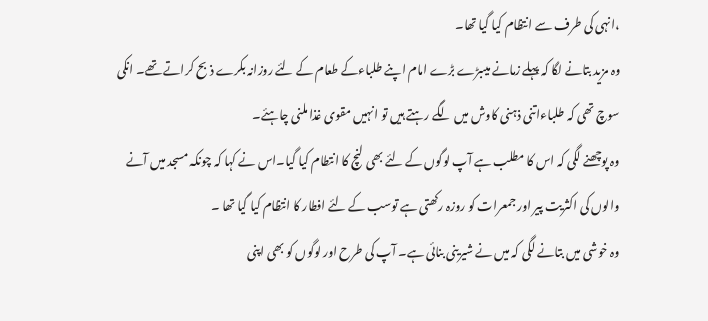،انہی کی طرف سے انتظام کیا گیا تھا۔
وہ مزید بتانے لگا کہ پہلے زمانے میںبڑے بڑے امام اپنے طلباءکے طعام کے لئے روزانہ بکرے ذبح کراتے تھے۔ انکی سوچ تھی کہ طلباءاتنی ذہنی کاوش میں لگے رہتے ہیں تو انہیں مقوی غذا ملنی چاہئے۔
وہ پوچھنے لگی کہ اس کا مطلب ہے آپ لوگوں کے لئے بھی لنچ کا انتطام کیا گیا۔اس نے کہا کہ چونکہ مسجد میں آنے والوں کی اکثریت پیر اور جمعرات کو روزہ رکھتی ہے توسب کے لئے افطار کا انتظام کیا گیا تھا ۔
وہ خوشی میں بتانے لگی کہ میں نے شیرینی بنائی ہے۔ آپ کی طرح اور لوگوں کو بھی اپنی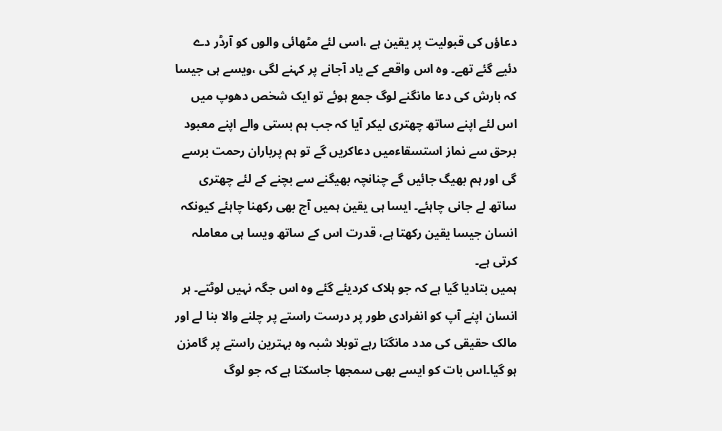دعاؤں کی قبولیت پر یقین ہے ،اسی لئے مٹھائی والوں کو آرڈر دے دئیے گئے تھے۔ وہ اس واقعے کے یاد آجانے پر کہنے لگی ،ویسے ہی جیسا کہ بارش کی دعا مانگنے لوگ جمع ہوئے تو ایک شخص دھوپ میں اس لئے اپنے ساتھ چھتری لیکر آیا کہ جب ہم بستی والے اپنے معبود برحق سے نماز استسقاءمیں دعاکریں گے تو ہم پرباران رحمت برسے گی اور ہم بھیگ جائیں گے چنانچہ بھیگنے سے بچنے کے لئے چھتری ساتھ لے جانی چاہئے۔ ایسا ہی یقین ہمیں آج بھی رکھنا چاہئے کیونکہ انسان جیسا یقین رکھتا ہے، قدرت اس کے ساتھ ویسا ہی معاملہ کرتی ہے۔
ہمیں بتادیا گیا ہے کہ جو ہلاک کردیئے گئے وہ اس جگہ نہیں لوٹتے۔ ہر انسان اپنے آپ کو انفرادی طور پر درست راستے پر چلنے والا بنا لے اور مالک حقیقی کی مدد مانگتا رہے توبلا شبہ وہ بہترین راستے پر گامزن ہو گیا۔اس بات کو ایسے بھی سمجھا جاسکتا ہے کہ جو لوگ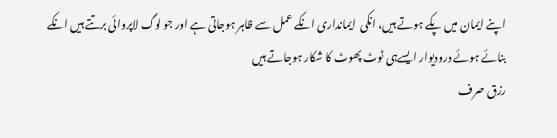اپنے ایمان میں پکے ہوتے ہیں، انکی  ایمانداری انکے عمل سے ظاہر ہوجاتی ہے اور جو لوگ لاپروائی برتتے ہیں انکے بنائے ہوئے درودیوار ایسےہی ٹوٹ پھوٹ کا شکار ہوجاتے ہیں
رزق صرف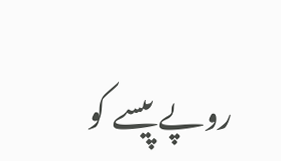روپے پیسے کو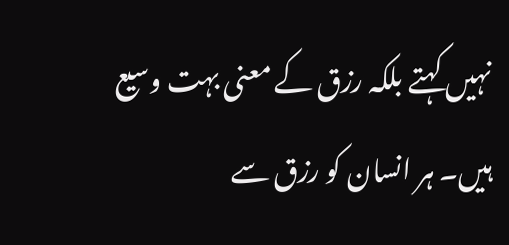نہیں کہتے بلکہ رزق کے معنی بہت وسیع ہیں۔ ہر انسان کو رزق سے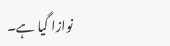نوازا گیا ہے۔